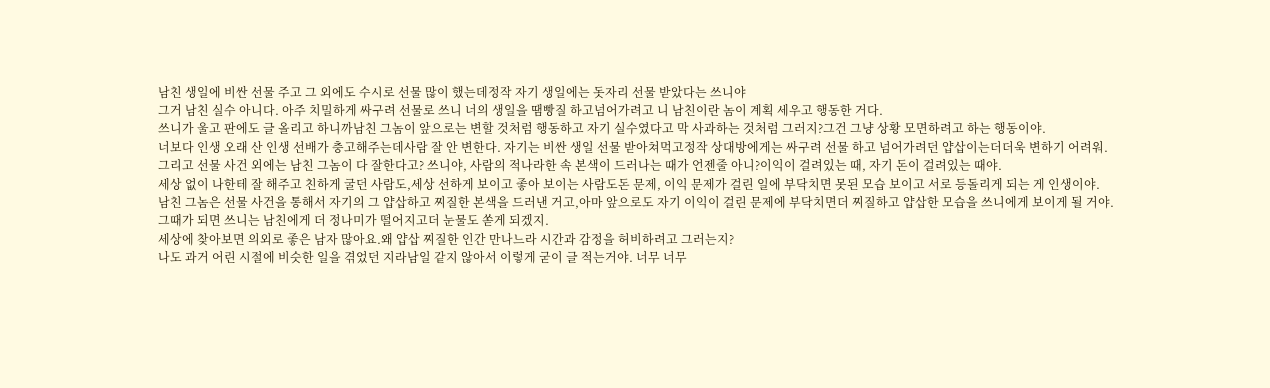남친 생일에 비싼 선물 주고 그 외에도 수시로 선물 많이 했는데정작 자기 생일에는 돗자리 선물 받았다는 쓰니야
그거 남친 실수 아니다. 아주 치밀하게 싸구려 선물로 쓰니 너의 생일을 땜빵질 하고넘어가려고 니 남친이란 놈이 계획 세우고 행동한 거다.
쓰니가 울고 판에도 글 올리고 하니까남친 그놈이 앞으로는 변할 것처럼 행동하고 자기 실수였다고 막 사과하는 것처럼 그러지?그건 그냥 상황 모면하려고 하는 행동이야.
너보다 인생 오래 산 인생 선배가 충고해주는데사람 잘 안 변한다. 자기는 비싼 생일 선물 받아쳐먹고정작 상대방에게는 싸구려 선물 하고 넘어가려던 얍삽이는더더욱 변하기 어려워.
그리고 선물 사건 외에는 남친 그놈이 다 잘한다고? 쓰니야, 사람의 적나라한 속 본색이 드러나는 때가 언젠줄 아니?이익이 걸려있는 때, 자기 돈이 걸려있는 때야.
세상 없이 나한테 잘 해주고 친하게 굴던 사람도,세상 선하게 보이고 좋아 보이는 사람도돈 문제, 이익 문제가 걸린 일에 부닥치면 못된 모습 보이고 서로 등돌리게 되는 게 인생이야.
남친 그놈은 선물 사건을 통해서 자기의 그 얍삽하고 찌질한 본색을 드러낸 거고,아마 앞으로도 자기 이익이 걸린 문제에 부닥치면더 찌질하고 얍삽한 모습을 쓰니에게 보이게 될 거야.
그때가 되면 쓰니는 남친에게 더 정나미가 떨어지고더 눈물도 쏟게 되겠지.
세상에 찾아보면 의외로 좋은 남자 많아요.왜 얍삽 찌질한 인간 만나느라 시간과 감정을 허비하려고 그러는지?
나도 과거 어린 시절에 비슷한 일을 겪었던 지라남일 같지 않아서 이렇게 굳이 글 적는거야. 너무 너무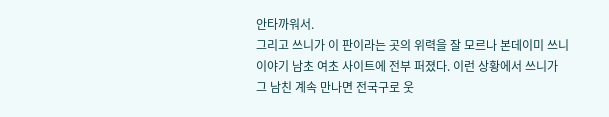안타까워서.
그리고 쓰니가 이 판이라는 곳의 위력을 잘 모르나 본데이미 쓰니 이야기 남초 여초 사이트에 전부 퍼졌다. 이런 상황에서 쓰니가 그 남친 계속 만나면 전국구로 웃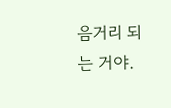음거리 되는 거야.